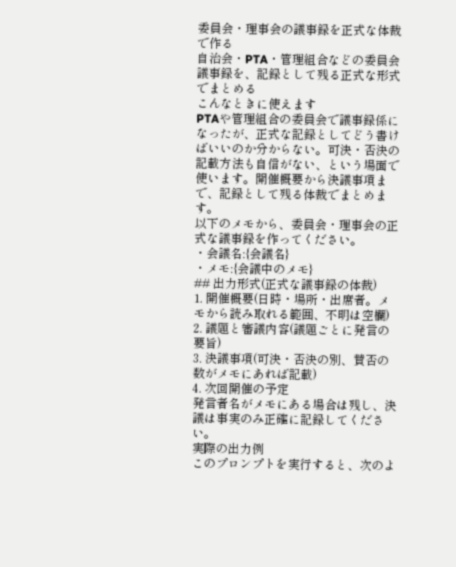委員会・理事会の議事録を正式な体裁で作る
自治会・PTA・管理組合などの委員会議事録を、記録として残る正式な形式でまとめる
こんなときに使えます
PTAや管理組合の委員会で議事録係になったが、正式な記録としてどう書けばいいのか分からない。可決・否決の記載方法も自信がない、という場面で使います。開催概要から決議事項まで、記録として残る体裁でまとめます。
以下のメモから、委員会・理事会の正式な議事録を作ってください。
・会議名:{会議名}
・メモ:{会議中のメモ}
## 出力形式(正式な議事録の体裁)
1. 開催概要(日時・場所・出席者。メモから読み取れる範囲、不明は空欄)
2. 議題と審議内容(議題ごとに発言の要旨)
3. 決議事項(可決・否決の別、賛否の数がメモにあれば記載)
4. 次回開催の予定
発言者名がメモにある場合は残し、決議は事実のみ正確に記録してください。
実際の出力例
このプロンプトを実行すると、次のよ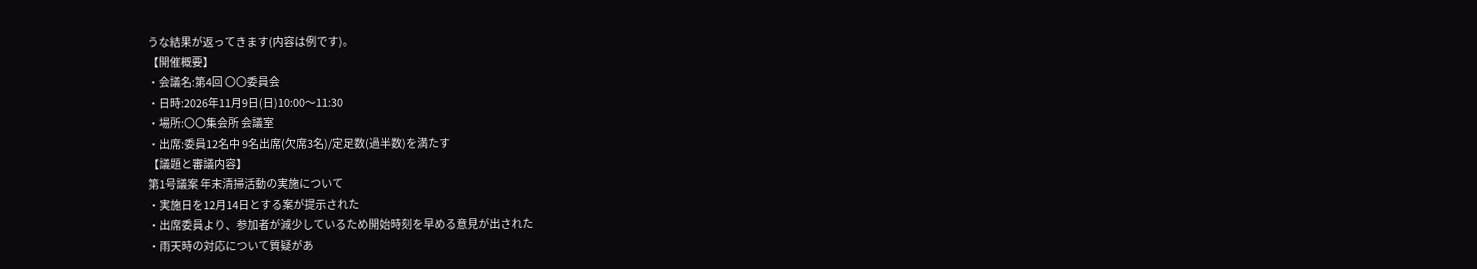うな結果が返ってきます(内容は例です)。
【開催概要】
・会議名:第4回 〇〇委員会
・日時:2026年11月9日(日)10:00〜11:30
・場所:〇〇集会所 会議室
・出席:委員12名中 9名出席(欠席3名)/定足数(過半数)を満たす
【議題と審議内容】
第1号議案 年末清掃活動の実施について
・実施日を12月14日とする案が提示された
・出席委員より、参加者が減少しているため開始時刻を早める意見が出された
・雨天時の対応について質疑があ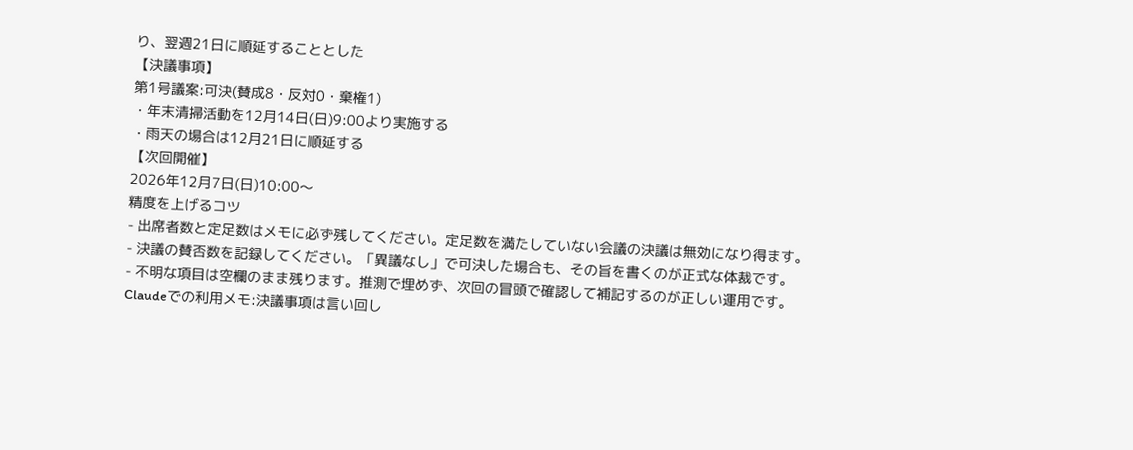り、翌週21日に順延することとした
【決議事項】
第1号議案:可決(賛成8・反対0・棄権1)
・年末清掃活動を12月14日(日)9:00より実施する
・雨天の場合は12月21日に順延する
【次回開催】
2026年12月7日(日)10:00〜
精度を上げるコツ
- 出席者数と定足数はメモに必ず残してください。定足数を満たしていない会議の決議は無効になり得ます。
- 決議の賛否数を記録してください。「異議なし」で可決した場合も、その旨を書くのが正式な体裁です。
- 不明な項目は空欄のまま残ります。推測で埋めず、次回の冒頭で確認して補記するのが正しい運用です。
Claudeでの利用メモ:決議事項は言い回し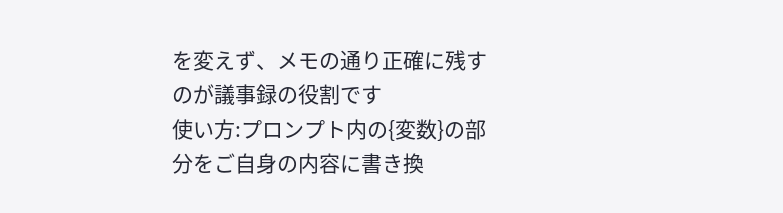を変えず、メモの通り正確に残すのが議事録の役割です
使い方:プロンプト内の{変数}の部分をご自身の内容に書き換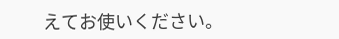えてお使いください。